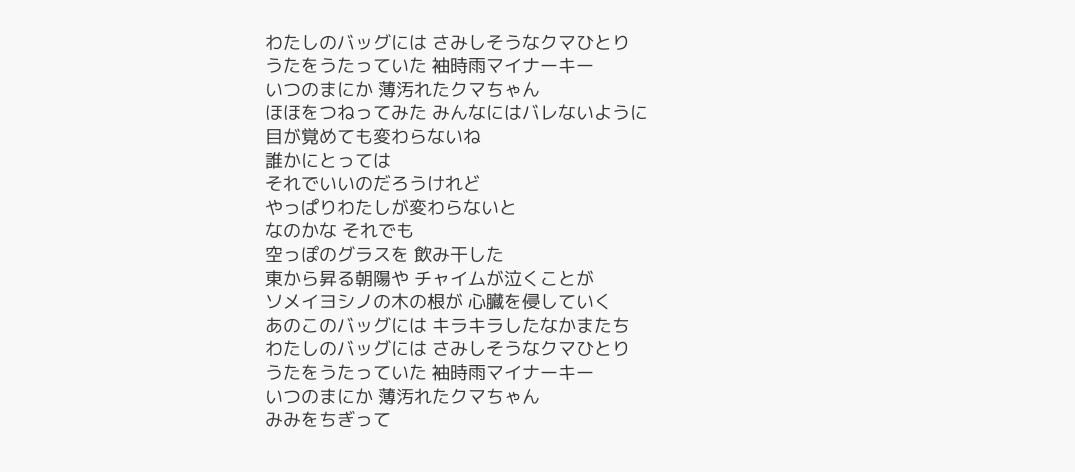わたしのバッグには さみしそうなクマひとり
うたをうたっていた 袖時雨マイナーキー
いつのまにか 薄汚れたクマちゃん
ほほをつねってみた みんなにはバレないように
目が覚めても変わらないね
誰かにとっては
それでいいのだろうけれど
やっぱりわたしが変わらないと
なのかな それでも
空っぽのグラスを 飲み干した
東から昇る朝陽や チャイムが泣くことが
ソメイヨシノの木の根が 心臓を侵していく
あのこのバッグには キラキラしたなかまたち
わたしのバッグには さみしそうなクマひとり
うたをうたっていた 袖時雨マイナーキー
いつのまにか 薄汚れたクマちゃん
みみをちぎって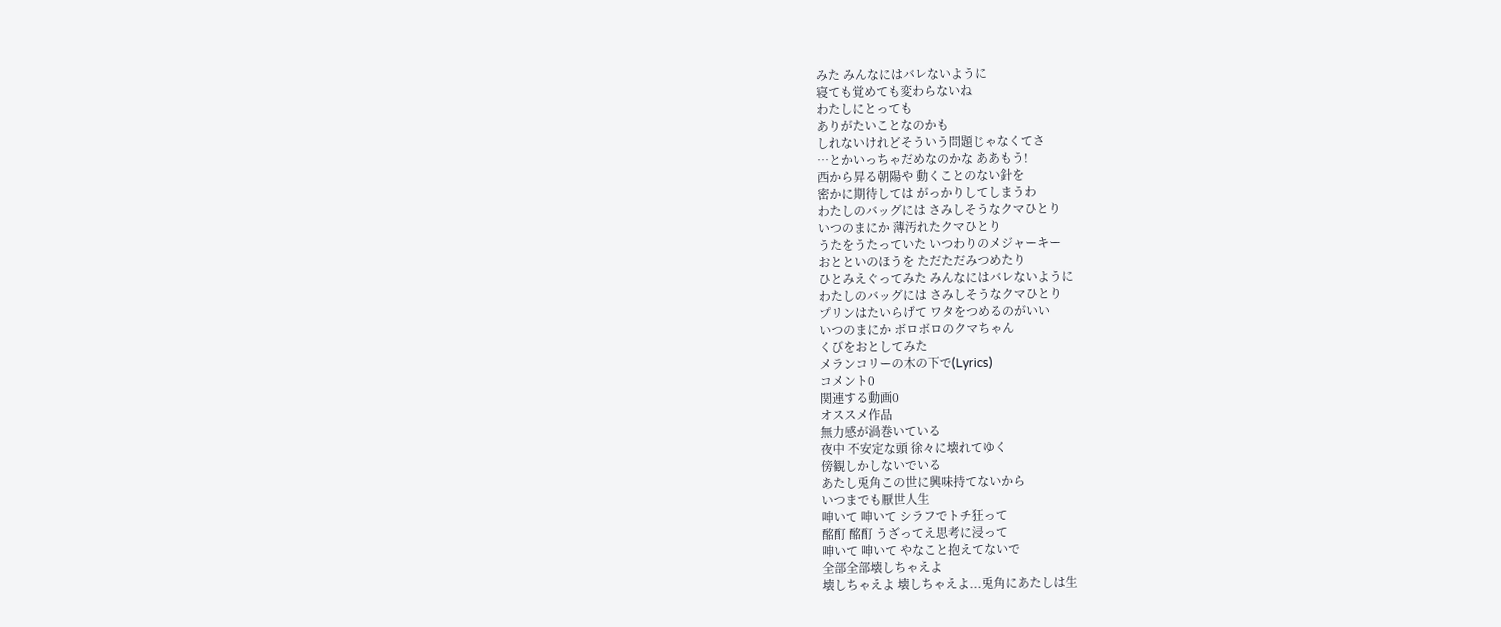みた みんなにはバレないように
寝ても覚めても変わらないね
わたしにとっても
ありがたいことなのかも
しれないけれどそういう問題じゃなくてさ
…とかいっちゃだめなのかな ああもう!
西から昇る朝陽や 動くことのない針を
密かに期待しては がっかりしてしまうわ
わたしのバッグには さみしそうなクマひとり
いつのまにか 薄汚れたクマひとり
うたをうたっていた いつわりのメジャーキー
おとといのほうを ただただみつめたり
ひとみえぐってみた みんなにはバレないように
わたしのバッグには さみしそうなクマひとり
プリンはたいらげて ワタをつめるのがいい
いつのまにか ボロボロのクマちゃん
くびをおとしてみた
メランコリーの木の下で(Lyrics)
コメント0
関連する動画0
オススメ作品
無力感が渦巻いている
夜中 不安定な頭 徐々に壊れてゆく
傍観しかしないでいる
あたし兎角この世に興味持てないから
いつまでも厭世人生
呻いて 呻いて シラフでトチ狂って
酩酊 酩酊 うざってえ思考に浸って
呻いて 呻いて やなこと抱えてないで
全部全部壊しちゃえよ
壊しちゃえよ 壊しちゃえよ...兎角にあたしは生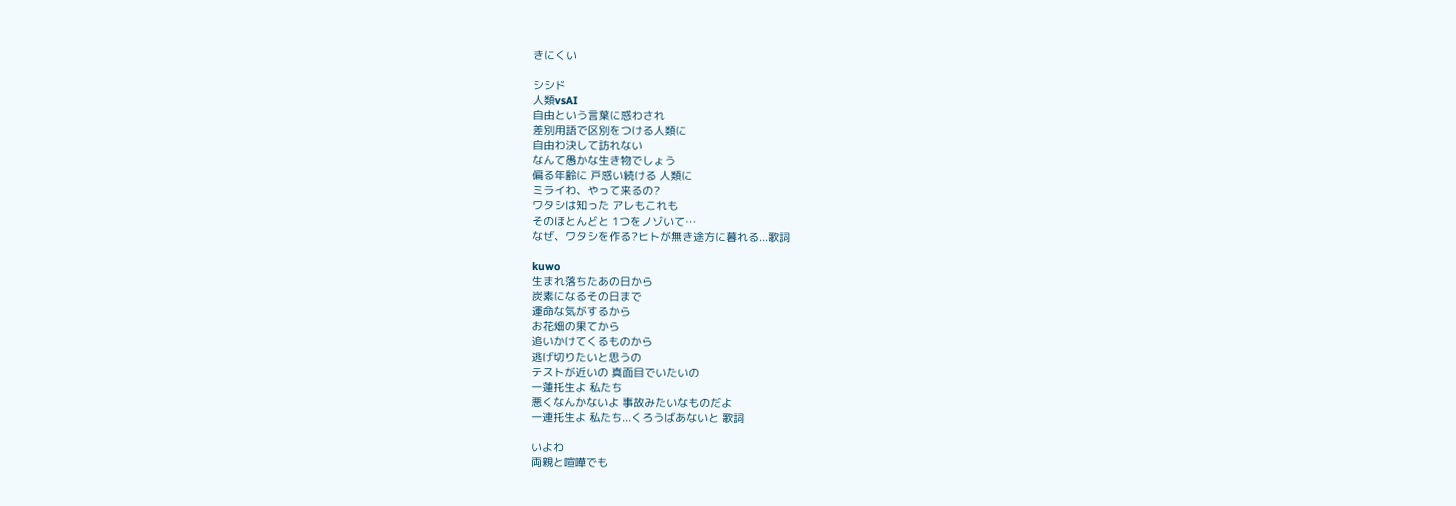きにくい

シシド
人類vsAI
自由という言葉に惑わされ
差別用語で区別をつける人類に
自由わ決して訪れない
なんて愚かな生き物でしょう
偏る年齢に 戸惑い続ける 人類に
ミライわ、やって来るの?
ワタシは知った アレもこれも
そのほとんどと 1つをノゾいて…
なぜ、ワタシを作る?ヒトが無き途方に暮れる...歌詞

kuwo
生まれ落ちたあの日から
炭素になるその日まで
運命な気がするから
お花畑の果てから
追いかけてくるものから
逃げ切りたいと思うの
テストが近いの 真面目でいたいの
一蓮托生よ 私たち
悪くなんかないよ 事故みたいなものだよ
一連托生よ 私たち...くろうばあないと 歌詞

いよわ
両親と喧嘩でも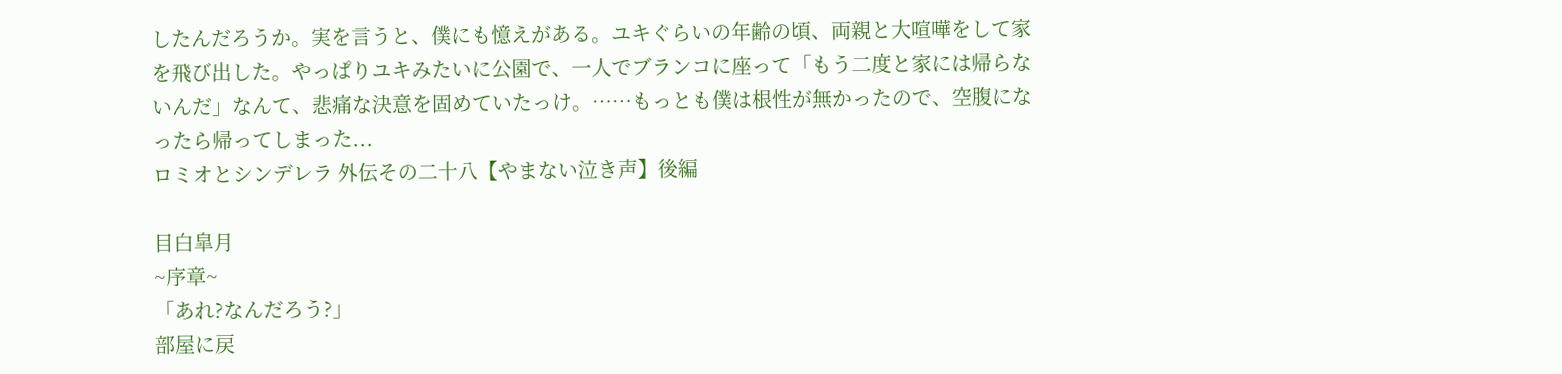したんだろうか。実を言うと、僕にも憶えがある。ユキぐらいの年齢の頃、両親と大喧嘩をして家を飛び出した。やっぱりユキみたいに公園で、一人でブランコに座って「もう二度と家には帰らないんだ」なんて、悲痛な決意を固めていたっけ。……もっとも僕は根性が無かったので、空腹になったら帰ってしまった...
ロミオとシンデレラ 外伝その二十八【やまない泣き声】後編

目白皐月
~序章~
「あれ?なんだろう?」
部屋に戻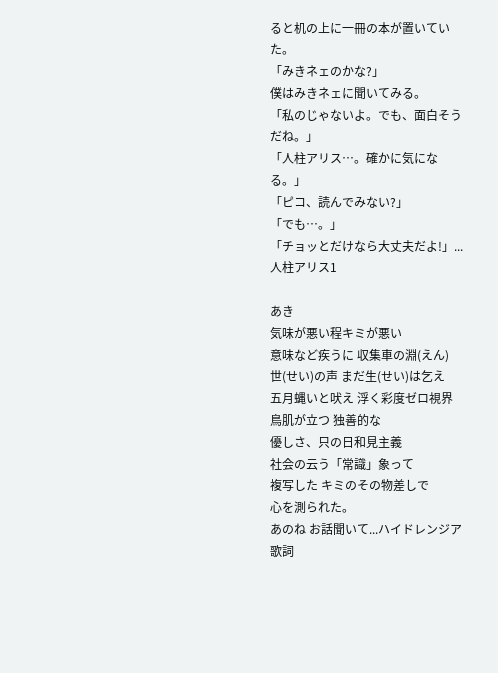ると机の上に一冊の本が置いていた。
「みきネェのかな?」
僕はみきネェに聞いてみる。
「私のじゃないよ。でも、面白そうだね。」
「人柱アリス…。確かに気になる。」
「ピコ、読んでみない?」
「でも…。」
「チョッとだけなら大丈夫だよ!」...人柱アリス1

あき
気味が悪い程キミが悪い
意味など疾うに 収集車の淵(えん)
世(せい)の声 まだ生(せい)は乞え
五月蝿いと吠え 浮く彩度ゼロ視界
鳥肌が立つ 独善的な
優しさ、只の日和見主義
社会の云う「常識」象って
複写した キミのその物差しで
心を測られた。
あのね お話聞いて...ハイドレンジア 歌詞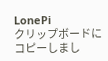LonePi
クリップボードにコピーしまし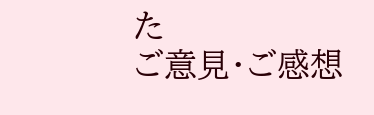た
ご意見・ご感想